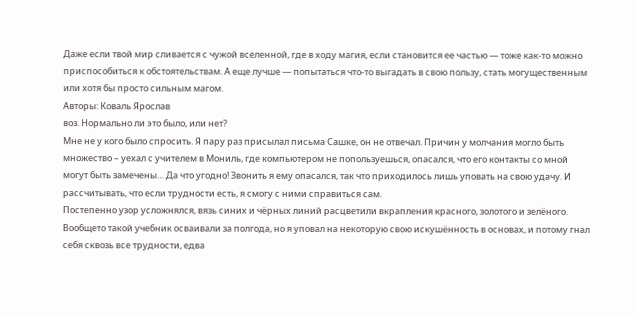Даже если твой мир сливается с чужой вселенной, где в ходу магия, если становится ее частью — тоже как-то можно приспособиться к обстоятельствам. А еще лучше — попытаться что-то выгадать в свою пользу, стать могущественным или хотя бы просто сильным магом.
Авторы: Коваль Ярослав
воз. Нормально ли это было, или нет?
Мне не у кого было спросить. Я пару раз присылал письма Сашке, он не отвечал. Причин у молчания могло быть множество – уехал с учителем в Мониль, где компьютером не попользуешься, опасался, что его контакты со мной могут быть замечены… Да что угодно! Звонить я ему опасался, так что приходилось лишь уповать на свою удачу. И рассчитывать, что если трудности есть, я смогу с ними справиться сам.
Постепенно узор усложнялся, вязь синих и чёрных линий расцветили вкрапления красного, золотого и зелёного. Вообщето такой учебник осваивали за полгода, но я уповал на некоторую свою искушённость в основах, и потому гнал себя сквозь все трудности, едва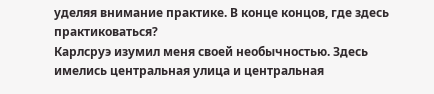уделяя внимание практике. В конце концов, где здесь практиковаться?
Карлсруэ изумил меня своей необычностью. Здесь имелись центральная улица и центральная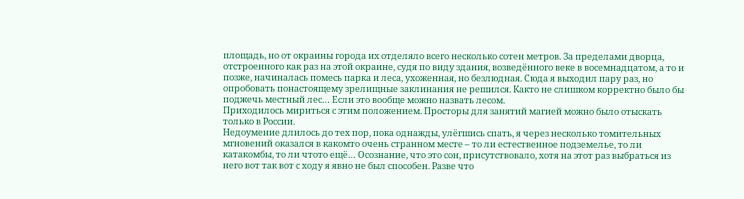площадь, но от окраины города их отделяло всего несколько сотен метров. За пределами дворца, отстроенного как раз на этой окраине, судя по виду здания, возведённого веке в восемнадцатом, а то и позже, начиналась помесь парка и леса, ухоженная, но безлюдная. Сюда я выходил пару раз, но опробовать понастоящему зрелищные заклинания не решился. Както не слишком корректно было бы поджечь местный лес… Если это вообще можно назвать лесом.
Приходилось мириться с этим положением. Просторы для занятий магией можно было отыскать только в России.
Недоумение длилось до тех пор, пока однажды, улёгшись спать, я через несколько томительных мгновений оказался в какомто очень странном месте – то ли естественное подземелье, то ли катакомбы, то ли чтото ещё… Осознание, что это сон, присутствовало, хотя на этот раз выбраться из него вот так вот с ходу я явно не был способен. Разве что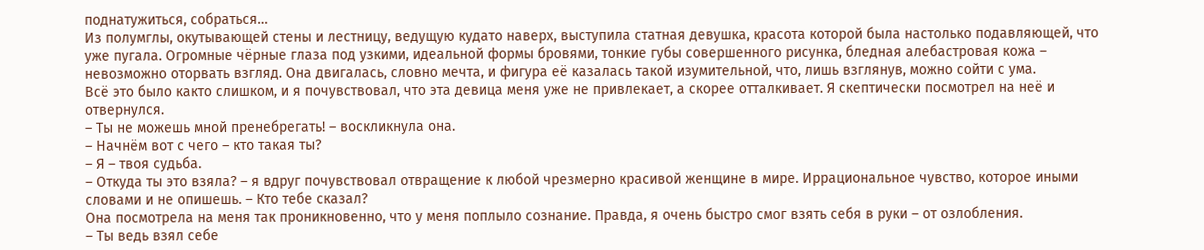поднатужиться, собраться…
Из полумглы, окутывающей стены и лестницу, ведущую кудато наверх, выступила статная девушка, красота которой была настолько подавляющей, что уже пугала. Огромные чёрные глаза под узкими, идеальной формы бровями, тонкие губы совершенного рисунка, бледная алебастровая кожа – невозможно оторвать взгляд. Она двигалась, словно мечта, и фигура её казалась такой изумительной, что, лишь взглянув, можно сойти с ума.
Всё это было както слишком, и я почувствовал, что эта девица меня уже не привлекает, а скорее отталкивает. Я скептически посмотрел на неё и отвернулся.
– Ты не можешь мной пренебрегать! – воскликнула она.
– Начнём вот с чего – кто такая ты?
– Я – твоя судьба.
– Откуда ты это взяла? – я вдруг почувствовал отвращение к любой чрезмерно красивой женщине в мире. Иррациональное чувство, которое иными словами и не опишешь. – Кто тебе сказал?
Она посмотрела на меня так проникновенно, что у меня поплыло сознание. Правда, я очень быстро смог взять себя в руки – от озлобления.
– Ты ведь взял себе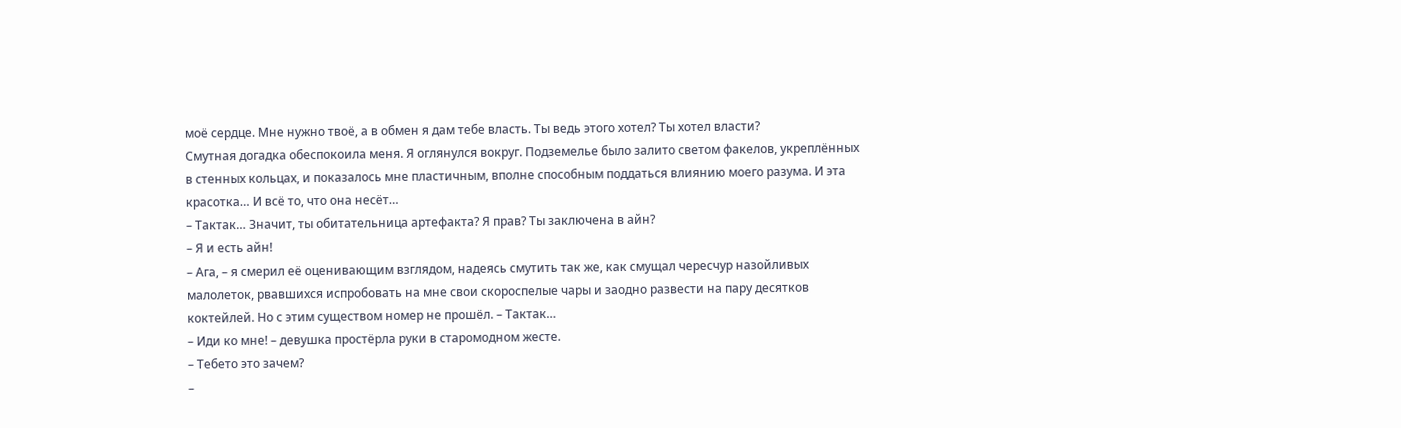моё сердце. Мне нужно твоё, а в обмен я дам тебе власть. Ты ведь этого хотел? Ты хотел власти?
Смутная догадка обеспокоила меня. Я оглянулся вокруг. Подземелье было залито светом факелов, укреплённых в стенных кольцах, и показалось мне пластичным, вполне способным поддаться влиянию моего разума. И эта красотка… И всё то, что она несёт…
– Тактак… Значит, ты обитательница артефакта? Я прав? Ты заключена в айн?
– Я и есть айн!
– Ага, – я смерил её оценивающим взглядом, надеясь смутить так же, как смущал чересчур назойливых малолеток, рвавшихся испробовать на мне свои скороспелые чары и заодно развести на пару десятков коктейлей. Но с этим существом номер не прошёл. – Тактак…
– Иди ко мне! – девушка простёрла руки в старомодном жесте.
– Тебето это зачем?
–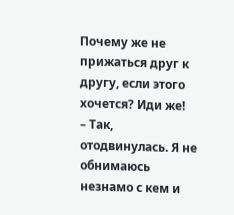Почему же не прижаться друг к другу, если этого хочется? Иди же!
– Так, отодвинулась. Я не обнимаюсь незнамо с кем и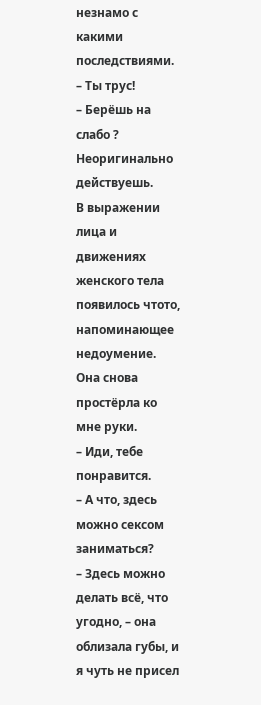незнамо с какими последствиями.
– Ты трус!
– Берёшь на слабо ? Неоригинально действуешь.
В выражении лица и движениях женского тела появилось чтото, напоминающее недоумение. Она снова простёрла ко мне руки.
– Иди, тебе понравится.
– А что, здесь можно сексом заниматься?
– Здесь можно делать всё, что угодно, – она облизала губы, и я чуть не присел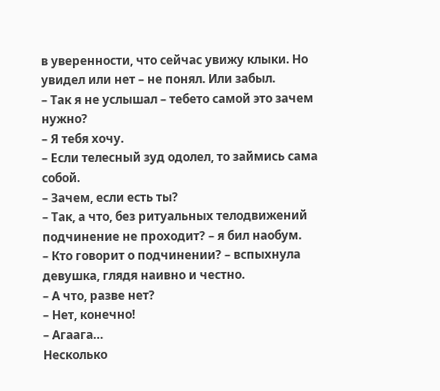в уверенности, что сейчас увижу клыки. Но увидел или нет – не понял. Или забыл.
– Так я не услышал – тебето самой это зачем нужно?
– Я тебя хочу.
– Если телесный зуд одолел, то займись сама собой.
– Зачем, если есть ты?
– Так, а что, без ритуальных телодвижений подчинение не проходит? – я бил наобум.
– Кто говорит о подчинении? – вспыхнула девушка, глядя наивно и честно.
– А что, разве нет?
– Нет, конечно!
– Агаага…
Несколько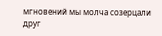мгновений мы молча созерцали друг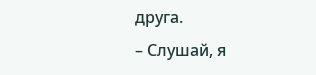друга.
– Слушай, я